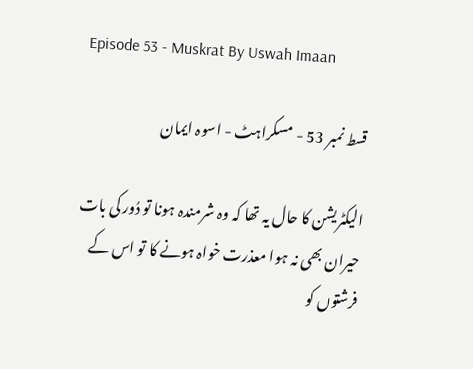Episode 53 - Muskrat By Uswah Imaan

قسط نمبر 53 - مسکراہٹ - اسوہ ایمان

الیکٹریشن کا حال یہ تھا کہ وہ شرمندہ ہونا تو دُور کی بات حیران بھی نہ ہوا معذرت خواہ ہونے کا تو اس کے فرشتوں کو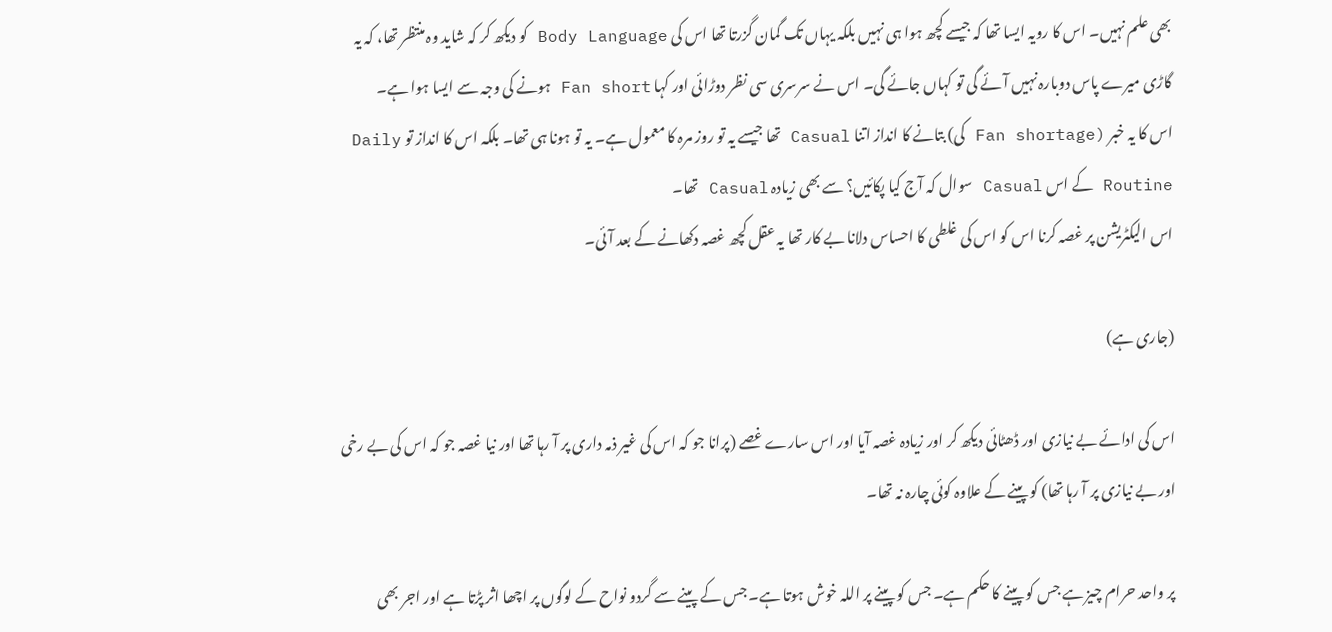بھی علم نہیں۔ اس کا رویہ ایسا تھا کہ جیسے کچھ ہوا ہی نہیں بلکہ یہاں تک گمان گزرتا تھا اس کی Body Language کو دیکھ کر کہ شاید وہ منتظر تھا، کہ یہ گاڑی میرے پاس دوبارہ نہیں آئے گی تو کہاں جائے گی۔ اس نے سرسری سی نظر دوڑائی اور کہا Fan short ہونے کی وجہ سے ایسا ہوا ہے۔
اس کا یہ خبر (Fan shortage کی) بتانے کا انداز اتنا Casual تھا جیسے یہ تو روز مرہ کا معمول ہے۔ یہ تو ہونا ہی تھا۔ بلکہ اس کا انداز تو Daily Routine کے اس Casual سوال کہ آج کیا پکائیں؟ سے بھی زیادہ Casual تھا۔
اس الیکٹریشن پر غصہ کرنا اس کو اس کی غلطی کا احساس دلانا بے کار تھا یہ عقل کچھ غصہ دکھانے کے بعد آئی۔

(جاری ہے)

اس کی ادائے بے نیازی اور ڈھٹائی دیکھ کر اور زیادہ غصہ آیا اور اس سارے غصے (پرانا جو کہ اس کی غیر ذمہ داری پر آ رہا تھا اور نیا غصہ جو کہ اس کی بے رخی اور بے نیازی پر آ رہا تھا) کو پینے کے علاوہ کوئی چارہ نہ تھا۔

پر واحد حرام چیز ہے جس کو پینے کا حکم ہے۔ جس کو پینے پر اللہ خوش ہوتا ہے۔ جس کے پینے سے گردو نواح کے لوگوں پر اچھا اثر پڑتا ہے اور اجر بھی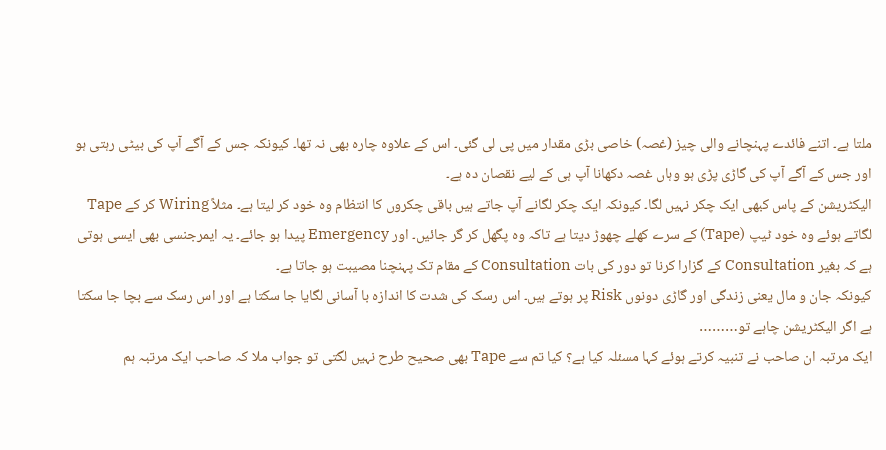ملتا ہے۔ اتنے فائدے پہنچانے والی چیز (غصہ) خاصی بڑی مقدار میں پی لی گئی۔ اس کے علاوہ چارہ بھی نہ تھا۔ کیونکہ جس کے آگے آپ کی بیٹی رہتی ہو اور جس کے آگے آپ کی گاڑی پڑی ہو وہاں غصہ دکھانا آپ ہی کے لیے نقصان دہ ہے۔
الیکٹریشن کے پاس کبھی ایک چکر نہیں لگا۔ کیونکہ ایک چکر لگانے آپ جاتے ہیں باقی چکروں کا انتظام وہ خود کر لیتا ہے۔ مثلاً Wiring کر کے Tape لگاتے ہوئے وہ خود ٹیپ (Tape) کے سرے کھلے چھوڑ دیتا ہے تاکہ وہ پگھل کر گر جائیں۔ اور Emergency پیدا ہو جائے۔ یہ ایمرجنسی بھی ایسی ہوتی ہے کہ بغیر Consultation کے گزارا کرنا تو دور کی بات Consultation کے مقام تک پہنچنا مصیبت ہو جاتا ہے۔
کیونکہ جان و مال یعنی زندگی اور گاڑی دونوں Risk پر ہوتے ہیں۔ اس رسک کی شدت کا اندازہ با آسانی لگایا جا سکتا ہے اور اس رسک سے بچا جا سکتا ہے اگر الیکٹریشن چاہے تو………
ایک مرتبہ ان صاحب نے تنبیہ کرتے ہوئے کہا مسئلہ کیا ہے؟ کیا تم سے Tape بھی صحیح طرح نہیں لگتی تو جواب ملا کہ صاحب ایک مرتبہ ہم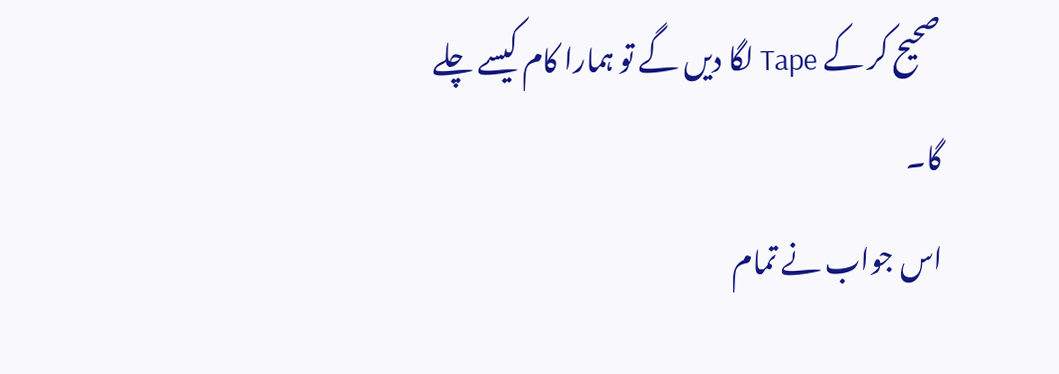صحیح کر کے Tape لگا دیں گے تو ہمارا کام کیسے چلے گا۔
اس جواب نے تمام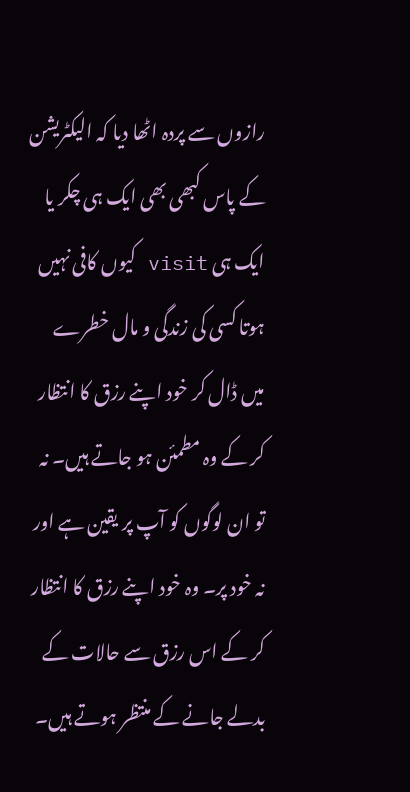رازوں سے پردہ اٹھا دیا کہ الیکٹریشن کے پاس کبھی بھی ایک ہی چکر یا ایک ہی visit کیوں کافی نہیں ہوتا کسی کی زندگی و مال خطرے میں ڈال کر خود اپنے رزق کا انتظار کر کے وہ مطمئن ہو جاتے ہیں۔ نہ تو ان لوگوں کو آپ پر یقین ہے اور نہ خود پر۔ وہ خود اپنے رزق کا انتظار کر کے اس رزق سے حالات کے بدلے جانے کے منتظر ہوتے ہیں۔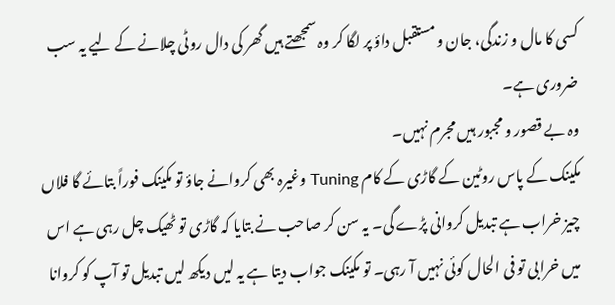کسی کا مال و زندگی، جان و مستقبل داؤ پر لگا کر وہ سمجھتے ہیں گھر کی دال روٹی چلانے کے لیے یہ سب ضروری ہے۔
وہ بے قصور و مجبور ہیں مجرم نہیں۔
مکینک کے پاس روٹین کے گاڑی کے کام Tuning وغیرہ بھی کروانے جاؤ تو مکینک فوراً بتائے گا فلاں چیز خراب ہے تبدیل کروانی پڑے گی۔ یہ سن کر صاحب نے بتایا کہ گاڑی تو ٹھیک چل رہی ہے اس میں خرابی تو فی الحال کوئی نہیں آ رہی۔ تو مکینک جواب دیتا ہے یہ لیں دیکھ لیں تبدیل تو آپ کو کروانا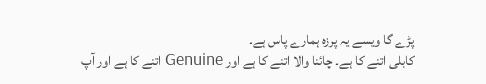پڑے گا ویسے یہ پرزہ ہمارے پاس ہے۔
کابلی اتنے کا ہے۔ چائنا والا اتنے کا ہے اور Genuine اتنے کا ہے اور آپ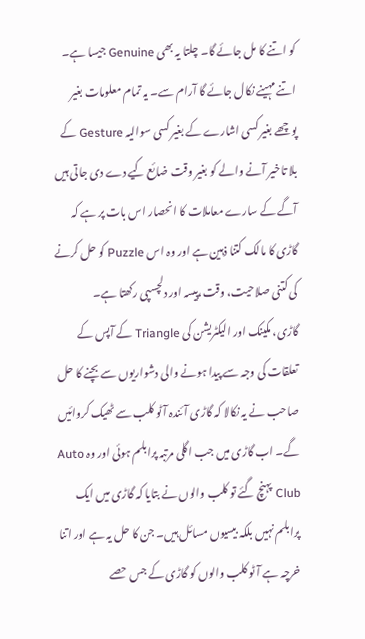کو اتنے کا مل جائے گا۔ چلتا یہ بھی Genuine جیسا ہے۔ اتنے مہینے نکال جائے گا آرام سے۔ یہ تمام معلومات بغیر پوچھے بغیر کسی اشارے کے بغیر کسی سوالیہ Gesture کے بلا تاخیر آنے والے کو بغیر وقت ضائع کیے دے دی جاتی ہیں آگے کے سارے معاملات کا انحصار اس بات پر ہے کہ گاڑی کا مالک کتنا ذہین ہے اور وہ اس Puzzle کو حل کرنے کی کتنی صلاحیت، وقت،پیسہ اور دلچسپی رکھتا ہے۔
گاڑی، مکینک اور الیکٹریشن کی Triangle کے آپس کے تعلقات کی وجہ سے پیدا ہونے والی دشواریوں سے بچنے کا حل صاحب نے یہ نکالا کہ گاڑی آئندہ آٹو کلب سے ٹھیک کروائیں گے۔ اب گاڑی میں جب اگلی مرتبہ پرابلم ہوئی اور وہ Auto Club پہنچ گئے تو کلب والوں نے بتایا کہ گاڑی میں ایک پرابلم نہیں بلکہ بیسیوں مسائل ہیں۔ جن کا حل یہ ہے اور اتنا خرچہ ہے آٹو کلب والوں کو گاڑی کے جس حصے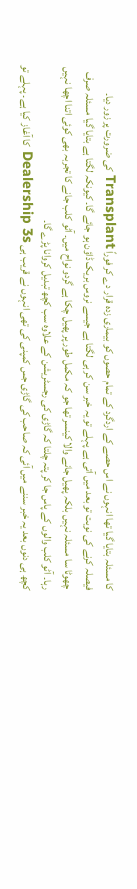کا مسئلہ بتایا گیا تھا انہوں نے اس حصے کے اردگرد کے تمام حصوں کو بیماری زدہ قرار دے کر فوراً Transplant کی ضرورت پر زور دیا۔
فیصلہ کرنے کی نوبت تو بعد میں آتی ہے پہلے تو یہ خبر سن کر ہی لگتا ہے جیسے نروس بریک ڈاؤن ہو جائے گا۔ کیونکہ لگتا ہے بتایا گیا مسئلہ صرف چھوٹا سا مسئلہ نہیں بلکہ پھیل جانے والا کینسر تھا جو کہ مکمل طور پر پھیل چکا ہے گردو نواح میں۔ آٹو کلب جانے کا تجربہ بھی کوئی اتنا اچھا نہیں رہا۔ آٹو کلب والوں کے پاس جا کر پتہ چلتا کہ گاڑی کی رجسٹریشن کے علاوہ سب کچھ تبدیل کروانا پڑے گا۔
کچھ ہی دنوں بعد یہ خبر سننے میں آئی کہ صاحب کی گاڑی جس کمپنی کی تھی انہوں نے قریب ہی Dealership 3s کا آغاز کیا ہے۔ پہلے تو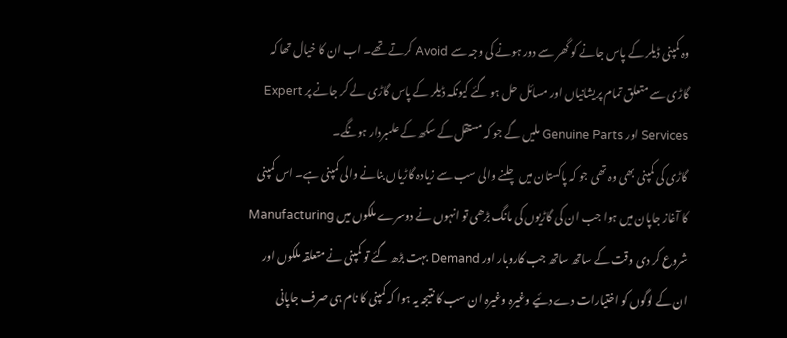وہ کمپنی ڈیلر کے پاس جانے کو گھر سے دور ہونے کی وجہ سے Avoid کرتے تھے۔ اب ان کا خیال تھا کہ گاڑی سے متعلق تمام پریشانیاں اور مسائل حل ہو گئے کیونکہ ڈیلر کے پاس گاڑی لے کر جانے پر Expert Services اور Genuine Parts ملیں گے جو کہ مستقل کے سکھ کے علمبردار ہونگے۔
گاڑی کی کمپنی بھی وہ تھی جو کہ پاکستان میں چلنے والی سب سے زیادہ گاڑیاں بنانے والی کمپنی ہے۔ اس کمپنی کا آغاز جاپان میں ہوا جب ان کی گاڑیوں کی مانگ بڑھی تو انہوں نے دوسرے ملکوں میں Manufacturing شروع کر دی وقت کے ساتھ ساتھ جب کاروبار اور Demand بہت بڑھ گئے تو کمپنی نے متعلقہ ملکوں اور ان کے لوگوں کو اختیارات دے دئیے وغیرہ وغیرہ ان سب کا نتیجہ یہ ہوا کہ کمپنی کا نام ہی صرف جاپانی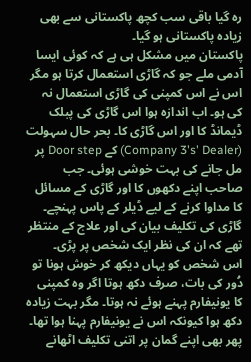رہ گیا باقی سب کچھ پاکستانی سے بھی زیادہ پاکستانی ہو گیا۔
پاکستان میں مشکل ہی ہے کہ کوئی ایسا آدمی ملے جو کہ گاڑی استعمال کرتا ہو مگر اس نے اس کمپنی کی گاڑی استعمال نہ کی ہو۔ اب اندازہ ہوا اس گاڑی کی پبلک ڈیمانڈ کا اور اس گاڑی کا۔ بحر حال سہولت (Company 3's' Dealer) کے Door step پر مل جانے کی بہت خوشی ہوئی۔ جب صاحب اپنے دکھوں کا اور گاڑی کے مسائل کا مداوا کرنے کے لیے ڈیلر کے پاس پہنچے۔ گاڑی کی تکلیف بیان کی اور علاج کے منتظر تھے کہ ان کی نظر ایک شخص پر پڑی۔
اس شخص کو یہاں دیکھ کر خوش ہونا تو دُور کی بات، صرف دکھ ہوتا اگر وہ کمپنی کا یونیفارم پہنے ہوئے نہ ہوتا۔ مگر بہت زیادہ دکھ ہوا کیونکہ اس نے یونیفارم پہنا ہوا تھا۔ پھر بھی اپنے گمان پر اتنی تکلیف اٹھانے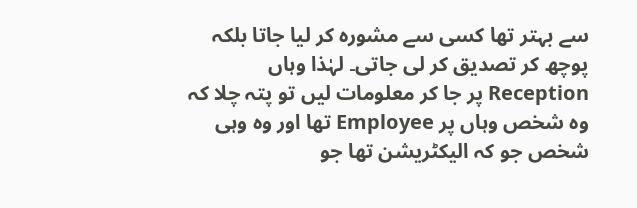سے بہتر تھا کسی سے مشورہ کر لیا جاتا بلکہ پوچھ کر تصدیق کر لی جاتی۔ لہٰذا وہاں Reception پر جا کر معلومات لیں تو پتہ چلا کہ وہ شخص وہاں پر Employee تھا اور وہ وہی شخص جو کہ الیکٹریشن تھا جو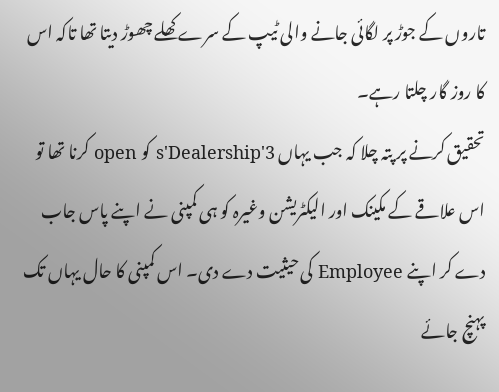تاروں کے جوڑ پر لگائی جانے والی ٹیپ کے سرے کھلے چھوڑ دیتا تھا تاکہ اس کا روز گار چلتا رہے۔
تحقیق کرنے پر پتہ چلا کہ جب یہاں 3's'Dealership کو open کرنا تھا تو اس علاقے کے مکینک اور الیکٹریشن وغیرہ کو ہی کمپنی نے اپنے پاس جاب دے کر اپنے Employee کی حیثیت دے دی۔ اس کمپنی کا حال یہاں تک پہنچ جائے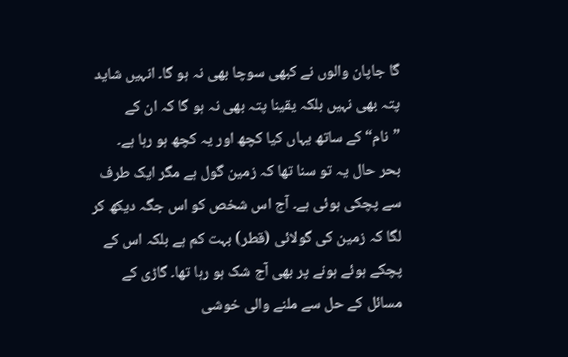گا جاپان والوں نے کبھی سوچا بھی نہ ہو گا۔ انہیں شاید پتہ بھی نہیں بلکہ یقینا پتہ بھی نہ ہو گا کہ ان کے ”نام“ کے ساتھ یہاں کیا کچھ اور یہ کچھ ہو رہا ہے۔
بحر حال یہ تو سنا تھا کہ زمین گول ہے مگر ایک طرف سے پچکی ہوئی ہے۔ آج اس شخص کو اس جگہ دیکھ کر لگا کہ زمین کی گولائی (قطر) بہت کم ہے بلکہ اس کے پچکے ہوئے ہونے پر بھی آج شک ہو رہا تھا۔ گاڑی کے مسائل کے حل سے ملنے والی خوشی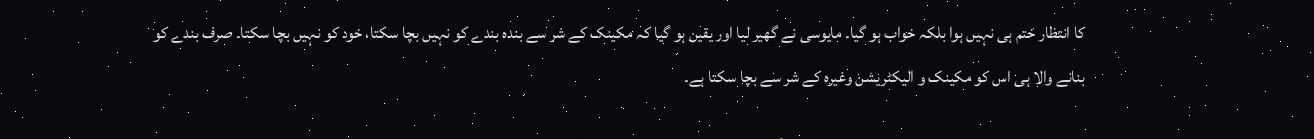کا انتظار ختم ہی نہیں ہوا بلکہ خواب ہو گیا۔ مایوسی نے گھیر لیا اور یقین ہو گیا کہ مکینک کے شر سے بندہ بندے کو نہیں بچا سکتا، خود کو نہیں بچا سکتا۔ صرف بندے کو بنانے والا ہی اس کو مکینک و الیکٹریشن وغیرہ کے شر سے بچا سکتا ہے۔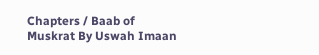Chapters / Baab of Muskrat By Uswah Imaan